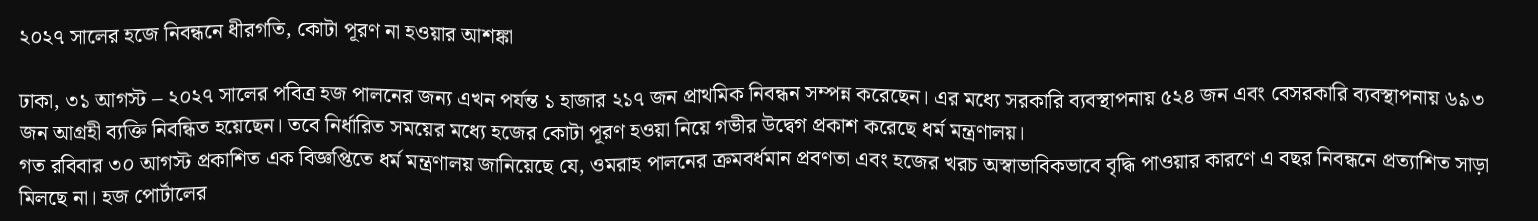২০২৭ সালের হজে নিবন্ধনে ধীরগতি, কোটা পূরণ না হওয়ার আশঙ্কা

ঢাকা, ৩১ আগস্ট – ২০২৭ সালের পবিত্র হজ পালনের জন্য এখন পর্যন্ত ১ হাজার ২১৭ জন প্রাথমিক নিবন্ধন সম্পন্ন করেছেন। এর মধ্যে সরকারি ব্যবস্থাপনায় ৫২৪ জন এবং বেসরকারি ব্যবস্থাপনায় ৬৯৩ জন আগ্রহী ব্যক্তি নিবন্ধিত হয়েছেন। তবে নির্ধারিত সময়ের মধ্যে হজের কোটা পূরণ হওয়া নিয়ে গভীর উদ্বেগ প্রকাশ করেছে ধর্ম মন্ত্রণালয়।
গত রবিবার ৩০ আগস্ট প্রকাশিত এক বিজ্ঞপ্তিতে ধর্ম মন্ত্রণালয় জানিয়েছে যে, ওমরাহ পালনের ক্রমবর্ধমান প্রবণতা এবং হজের খরচ অস্বাভাবিকভাবে বৃদ্ধি পাওয়ার কারণে এ বছর নিবন্ধনে প্রত্যাশিত সাড়া মিলছে না। হজ পোর্টালের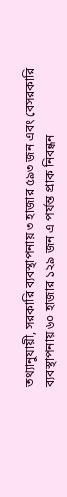তথ্যানুযায়ী, সরকারি ব্যবস্থাপনায় ৩ হাজার ৫৯৩ জন এবং বেসরকারি ব্যবস্থাপনায় ৬০ হাজার ১২৯ জন এ পর্যন্ত প্রাক নিবন্ধন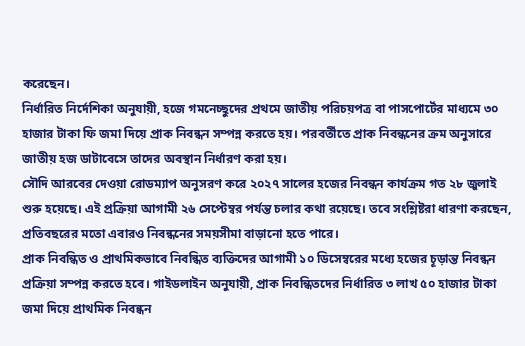করেছেন।
নির্ধারিত নির্দেশিকা অনুযায়ী, হজে গমনেচ্ছুদের প্রথমে জাতীয় পরিচয়পত্র বা পাসপোর্টের মাধ্যমে ৩০ হাজার টাকা ফি জমা দিয়ে প্রাক নিবন্ধন সম্পন্ন করতে হয়। পরবর্তীতে প্রাক নিবন্ধনের ক্রম অনুসারে জাতীয় হজ ডাটাবেসে তাদের অবস্থান নির্ধারণ করা হয়।
সৌদি আরবের দেওয়া রোডম্যাপ অনুসরণ করে ২০২৭ সালের হজের নিবন্ধন কার্যক্রম গত ২৮ জুলাই শুরু হয়েছে। এই প্রক্রিয়া আগামী ২৬ সেপ্টেম্বর পর্যন্ত চলার কথা রয়েছে। তবে সংশ্লিষ্টরা ধারণা করছেন, প্রতিবছরের মতো এবারও নিবন্ধনের সময়সীমা বাড়ানো হতে পারে।
প্রাক নিবন্ধিত ও প্রাথমিকভাবে নিবন্ধিত ব্যক্তিদের আগামী ১০ ডিসেম্বরের মধ্যে হজের চূড়ান্ত নিবন্ধন প্রক্রিয়া সম্পন্ন করতে হবে। গাইডলাইন অনুযায়ী, প্রাক নিবন্ধিতদের নির্ধারিত ৩ লাখ ৫০ হাজার টাকা জমা দিয়ে প্রাথমিক নিবন্ধন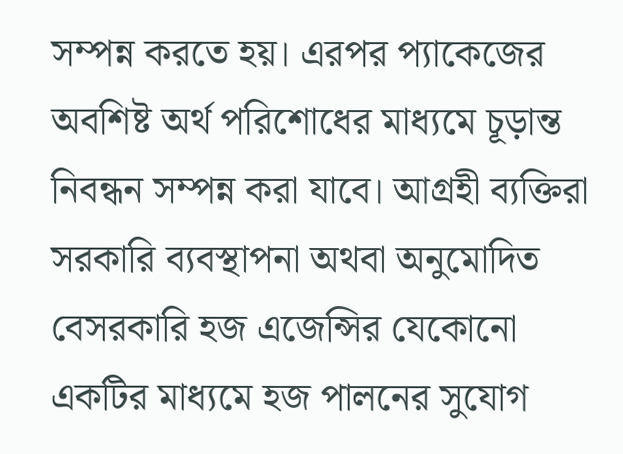সম্পন্ন করতে হয়। এরপর প্যাকেজের অবশিষ্ট অর্থ পরিশোধের মাধ্যমে চূড়ান্ত নিবন্ধন সম্পন্ন করা যাবে। আগ্রহী ব্যক্তিরা সরকারি ব্যবস্থাপনা অথবা অনুমোদিত বেসরকারি হজ এজেন্সির যেকোনো একটির মাধ্যমে হজ পালনের সুযোগ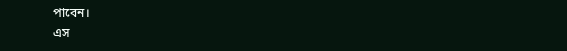পাবেন।
এস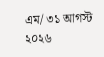এম/ ৩১ আগস্ট ২০২৬